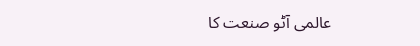عالمی آٹو صنعت کا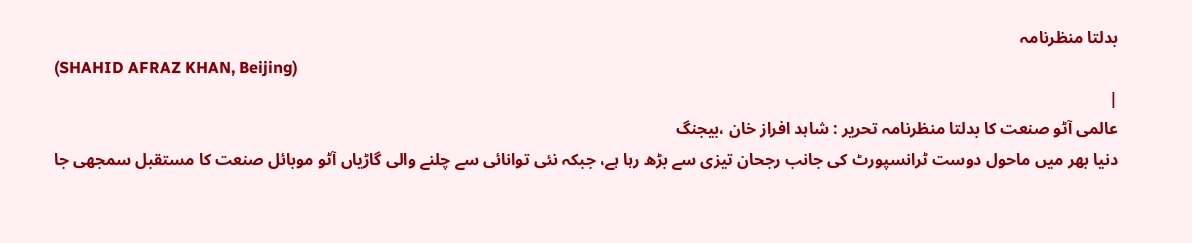بدلتا منظرنامہ
(SHAHID AFRAZ KHAN, Beijing)
|
عالمی آٹو صنعت کا بدلتا منظرنامہ تحریر : شاہد افراز خان ،بیجنگ
دنیا بھر میں ماحول دوست ٹرانسپورٹ کی جانب رجحان تیزی سے بڑھ رہا ہے، جبکہ نئی توانائی سے چلنے والی گاڑیاں آٹو موبائل صنعت کا مستقبل سمجھی جا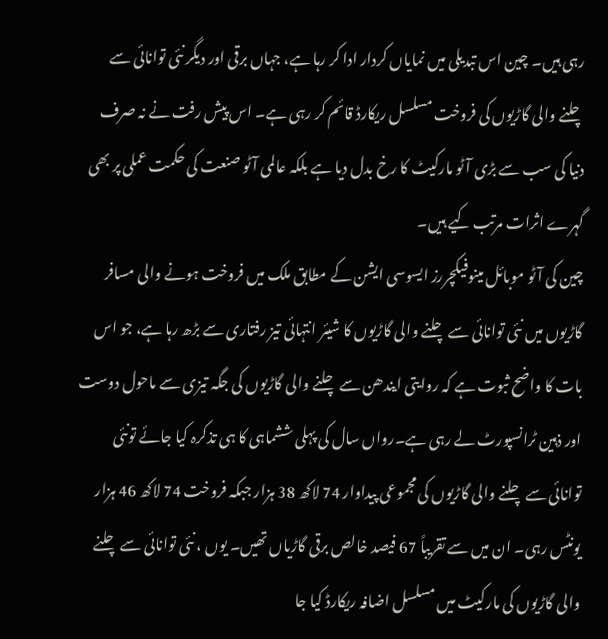رہی ہیں۔ چین اس تبدیلی میں نمایاں کردار ادا کر رہا ہے، جہاں برقی اور دیگر نئی توانائی سے چلنے والی گاڑیوں کی فروخت مسلسل ریکارڈ قائم کر رہی ہے۔ اس پیش رفت نے نہ صرف دنیا کی سب سے بڑی آٹو مارکیٹ کا رخ بدل دیا ہے بلکہ عالمی آٹو صنعت کی حکمت عملی پر بھی گہرے اثرات مرتب کیے ہیں۔
چین کی آٹو موبائل مینوفیکچررز ایسوسی ایشن کے مطابق ملک میں فروخت ہونے والی مسافر گاڑیوں میں نئی توانائی سے چلنے والی گاڑیوں کا شیئر انتہائی تیز رفتاری سے بڑھ رہا ہے، جو اس بات کا واضح ثبوت ہے کہ روایتی ایندھن سے چلنے والی گاڑیوں کی جگہ تیزی سے ماحول دوست اور ذہین ٹرانسپورٹ لے رہی ہے۔رواں سال کی پہلی ششماہی کا ہی تذکرہ کیا جائے تونئی توانائی سے چلنے والی گاڑیوں کی مجموعی پیداوار 74 لاکھ 38 ہزار جبکہ فروخت 74 لاکھ 46 ہزار یونٹس رہی۔ ان میں سے تقریباً 67 فیصد خالص برقی گاڑیاں تھیں۔ یوں ، نئی توانائی سے چلنے والی گاڑیوں کی مارکیٹ میں مسلسل اضافہ ریکارڈ کیا جا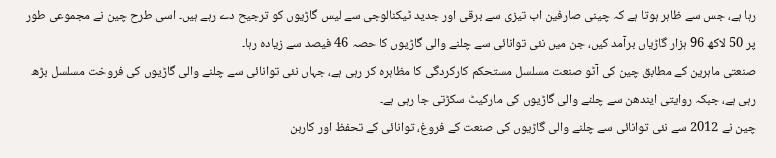رہا ہے، جس سے ظاہر ہوتا ہے کہ چینی صارفین اب تیزی سے برقی اور جدید ٹیکنالوجی سے لیس گاڑیوں کو ترجیح دے رہے ہیں۔ اسی طرح چین نے مجموعی طور پر 50 لاکھ 96 ہزار گاڑیاں برآمد کیں، جن میں نئی توانائی سے چلنے والی گاڑیوں کا حصہ 46 فیصد سے زیادہ رہا۔
صنعتی ماہرین کے مطابق چین کی آٹو صنعت مسلسل مستحکم کارکردگی کا مظاہرہ کر رہی ہے، جہاں نئی توانائی سے چلنے والی گاڑیوں کی فروخت مسلسل بڑھ رہی ہے، جبکہ روایتی ایندھن سے چلنے والی گاڑیوں کی مارکیٹ سکڑتی جا رہی ہے۔
چین نے 2012 سے نئی توانائی سے چلنے والی گاڑیوں کی صنعت کے فروغ، توانائی کے تحفظ اور کاربن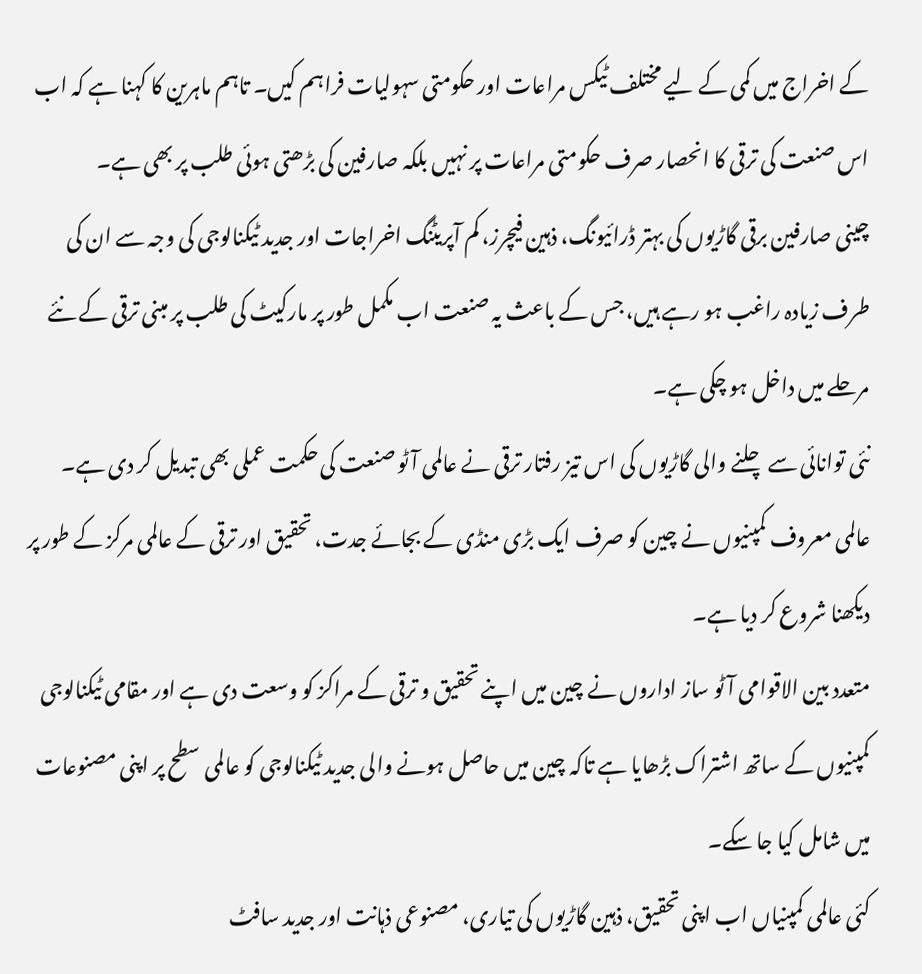کے اخراج میں کمی کے لیے مختلف ٹیکس مراعات اور حکومتی سہولیات فراہم کیں۔ تاہم ماہرین کا کہنا ہے کہ اب اس صنعت کی ترقی کا انحصار صرف حکومتی مراعات پر نہیں بلکہ صارفین کی بڑھتی ہوئی طلب پر بھی ہے۔
چینی صارفین برقی گاڑیوں کی بہتر ڈرائیونگ، ذہین فیچرز، کم آپریٹنگ اخراجات اور جدید ٹیکنالوجی کی وجہ سے ان کی طرف زیادہ راغب ہو رہے ہیں، جس کے باعث یہ صنعت اب مکمل طور پر مارکیٹ کی طلب پر مبنی ترقی کے نئے مرحلے میں داخل ہو چکی ہے۔
نئی توانائی سے چلنے والی گاڑیوں کی اس تیز رفتار ترقی نے عالمی آٹو صنعت کی حکمت عملی بھی تبدیل کر دی ہے۔ عالمی معروف کمپنیوں نے چین کو صرف ایک بڑی منڈی کے بجائے جدت، تحقیق اور ترقی کے عالمی مرکز کے طور پر دیکھنا شروع کر دیا ہے۔
متعدد بین الاقوامی آٹو ساز اداروں نے چین میں اپنے تحقیق و ترقی کے مراکز کو وسعت دی ہے اور مقامی ٹیکنالوجی کمپنیوں کے ساتھ اشتراک بڑھایا ہے تاکہ چین میں حاصل ہونے والی جدید ٹیکنالوجی کو عالمی سطح پر اپنی مصنوعات میں شامل کیا جا سکے۔
کئی عالمی کمپنیاں اب اپنی تحقیق، ذہین گاڑیوں کی تیاری، مصنوعی ذہانت اور جدید سافٹ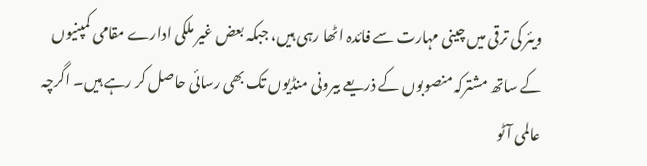ویئر کی ترقی میں چینی مہارت سے فائدہ اٹھا رہی ہیں، جبکہ بعض غیر ملکی ادارے مقامی کمپنیوں کے ساتھ مشترکہ منصوبوں کے ذریعے بیرونی منڈیوں تک بھی رسائی حاصل کر رہے ہیں۔ اگرچہ عالمی آٹو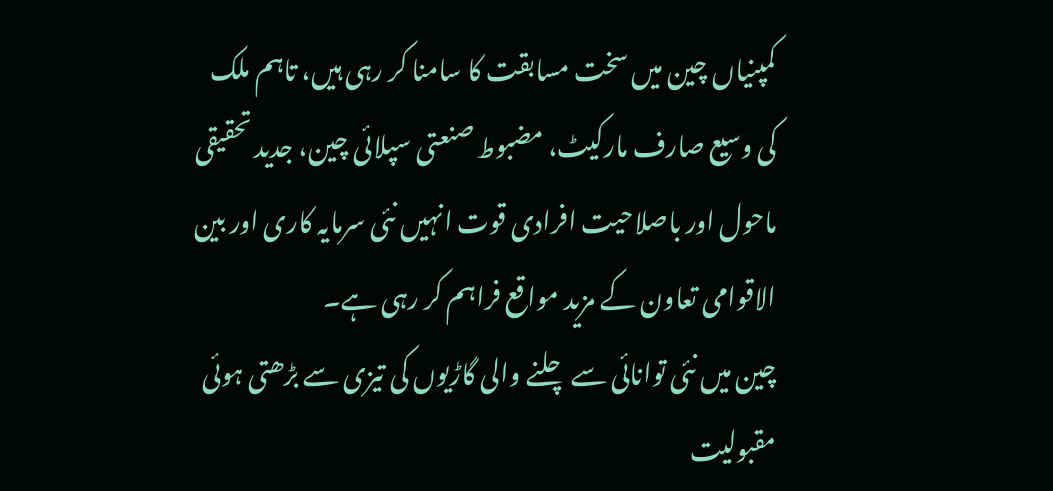کمپنیاں چین میں سخت مسابقت کا سامنا کر رہی ہیں، تاہم ملک کی وسیع صارف مارکیٹ، مضبوط صنعتی سپلائی چین، جدید تحقیقی ماحول اور باصلاحیت افرادی قوت انہیں نئی سرمایہ کاری اور بین الاقوامی تعاون کے مزید مواقع فراہم کر رہی ہے۔
چین میں نئی توانائی سے چلنے والی گاڑیوں کی تیزی سے بڑھتی ہوئی مقبولیت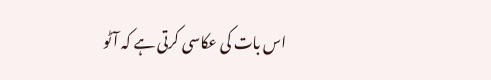اس بات کی عکاسی کرتی ہے کہ آٹو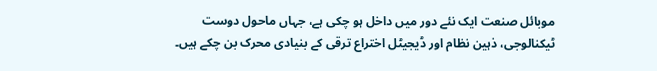موبائل صنعت ایک نئے دور میں داخل ہو چکی ہے، جہاں ماحول دوست ٹیکنالوجی، ذہین نظام اور ڈیجیٹل اختراع ترقی کے بنیادی محرک بن چکے ہیں۔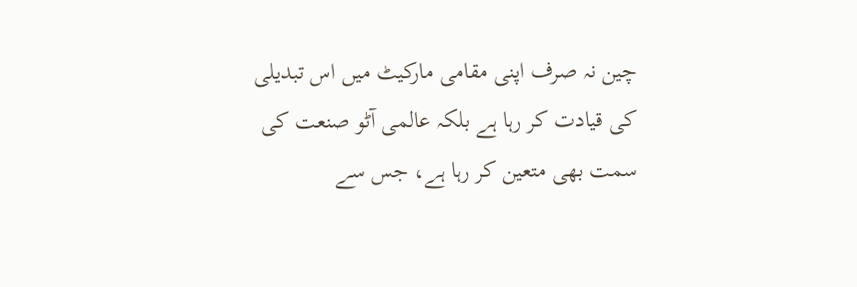چین نہ صرف اپنی مقامی مارکیٹ میں اس تبدیلی کی قیادت کر رہا ہے بلکہ عالمی آٹو صنعت کی سمت بھی متعین کر رہا ہے، جس سے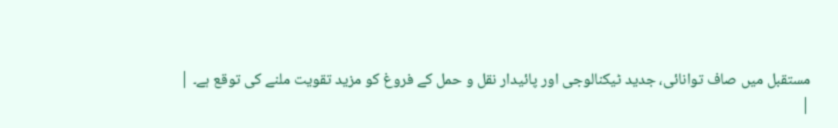مستقبل میں صاف توانائی، جدید ٹیکنالوجی اور پائیدار نقل و حمل کے فروغ کو مزید تقویت ملنے کی توقع ہے۔ |
|